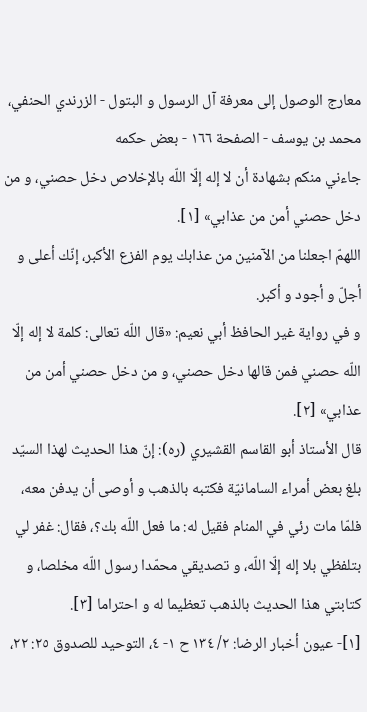معارج الوصول إلى معرفة آل الرسول و البتول - الزرندي الحنفي، محمد بن يوسف - الصفحة ١٦٦ - بعض حكمه
جاءني منكم بشهادة أن لا إله إلّا اللّه بالإخلاص دخل حصني، و من دخل حصني أمن من عذابي» [١].
اللهمّ اجعلنا من الآمنين من عذابك يوم الفزع الأكبر، إنّك أعلى و أجلّ و أجود و أكبر.
و في رواية غير الحافظ أبي نعيم: «قال اللّه تعالى: كلمة لا إله إلّا اللّه حصني فمن قالها دخل حصني، و من دخل حصني أمن من عذابي» [٢].
قال الأستاذ أبو القاسم القشيري (ره): إنّ هذا الحديث لهذا السيّد بلغ بعض أمراء السامانيّة فكتبه بالذهب و أوصى أن يدفن معه، فلمّا مات رئي في المنام فقيل له: ما فعل اللّه بك؟، فقال: غفر لي بتلفظي بلا إله إلّا اللّه، و تصديقي محمّدا رسول اللّه مخلصا، و كتابتي هذا الحديث بالذهب تعظيما له و احتراما [٣].
[١]- عيون أخبار الرضا: ٢/ ١٣٤ ح ١- ٤، التوحيد للصدوق ٢٥: ٢٢،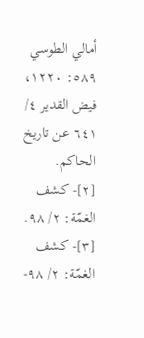أمالي الطوسي ٥٨٩: ١٢٢٠، فيض القدير ٤/ ٦٤١ عن تاريخ الحاكم.
[٢]- كشف الغمّة: ٢/ ٩٨.
[٣]- كشف الغمّة: ٢/ ٩٨-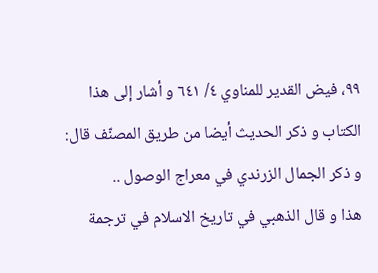٩٩، فيض القدير للمناوي ٤/ ٦٤١ و أشار إلى هذا الكتاب و ذكر الحديث أيضا من طريق المصنّف قال: و ذكر الجمال الزرندي في معراج الوصول ..
هذا و قال الذهبي في تاريخ الاسلام في ترجمة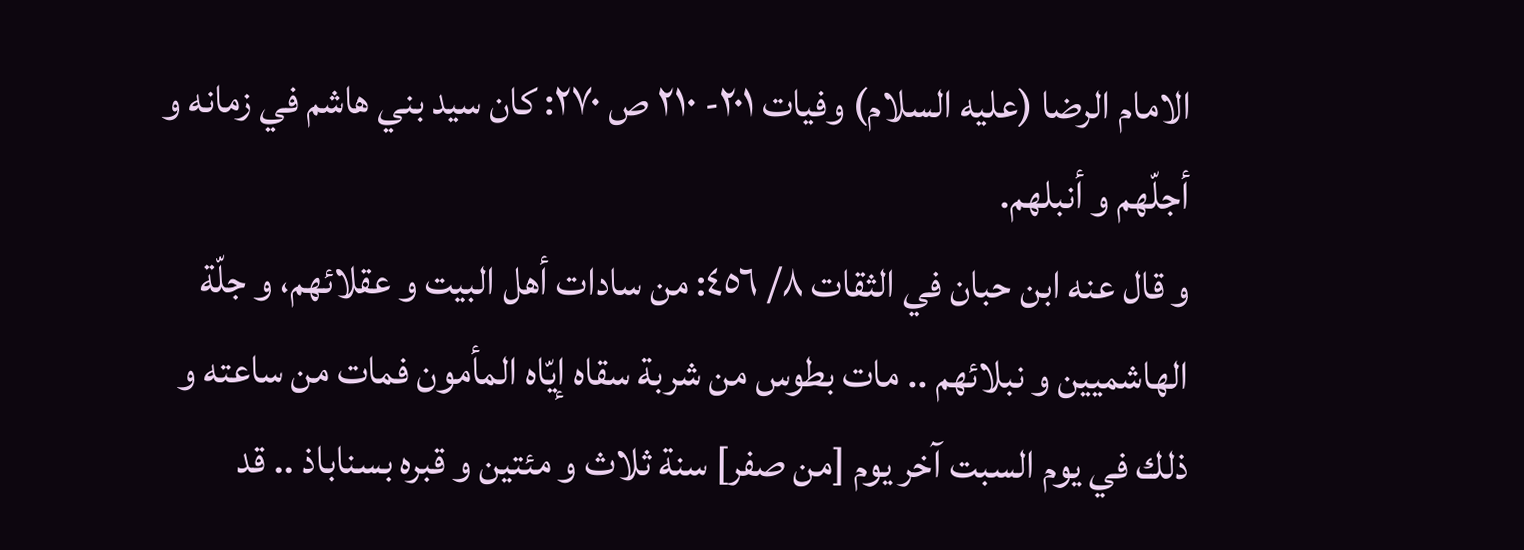الامام الرضا (عليه السلام) وفيات ٢٠١- ٢١٠ ص ٢٧٠: كان سيد بني هاشم في زمانه و أجلّهم و أنبلهم.
و قال عنه ابن حبان في الثقات ٨/ ٤٥٦: من سادات أهل البيت و عقلائهم، و جلّة الهاشميين و نبلائهم .. مات بطوس من شربة سقاه إيّاه المأمون فمات من ساعته و ذلك في يوم السبت آخر يوم [من صفر] سنة ثلاث و مئتين و قبره بسناباذ .. قد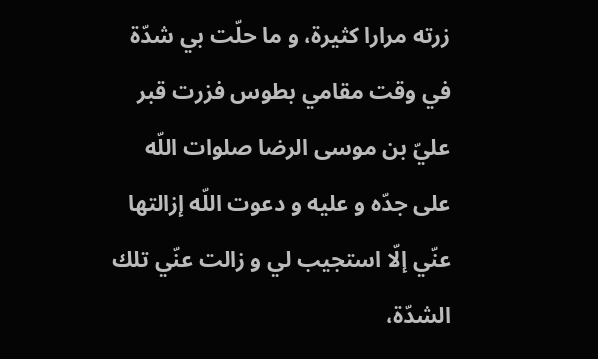زرته مرارا كثيرة، و ما حلّت بي شدّة في وقت مقامي بطوس فزرت قبر عليّ بن موسى الرضا صلوات اللّه على جدّه و عليه و دعوت اللّه إزالتها عنّي إلّا استجيب لي و زالت عنّي تلك الشدّة،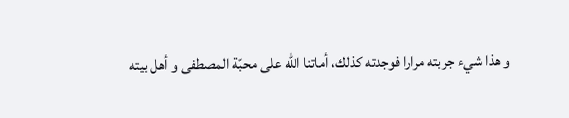و هذا شيء جربته مرارا فوجدته كذلك، أماتنا اللّه على محبّة المصطفى و أهل بيته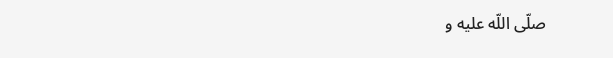صلّى اللّه عليه و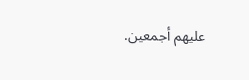عليهم أجمعين.